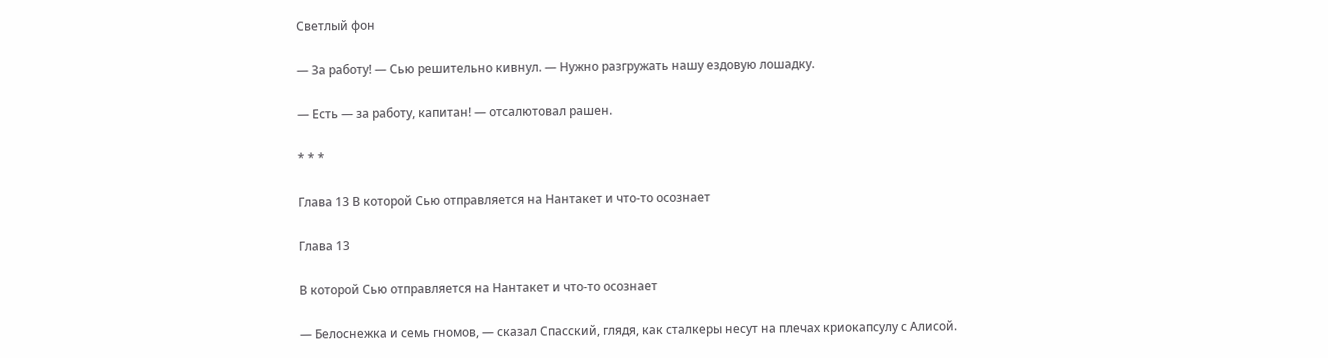Светлый фон

— За работу! — Сью решительно кивнул. — Нужно разгружать нашу ездовую лошадку.

— Есть — за работу, капитан! — отсалютовал рашен.

* * *

Глава 13 В которой Сью отправляется на Нантакет и что-то осознает

Глава 13

В которой Сью отправляется на Нантакет и что-то осознает

— Белоснежка и семь гномов, — сказал Спасский, глядя, как сталкеры несут на плечах криокапсулу с Алисой.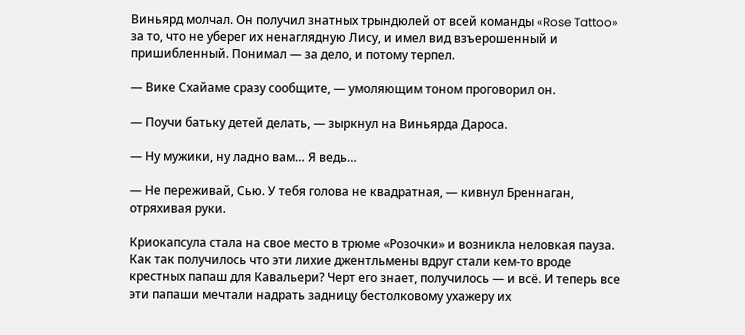Виньярд молчал. Он получил знатных трындюлей от всей команды «Rose Tattoo» за то, что не уберег их ненаглядную Лису, и имел вид взъерошенный и пришибленный. Понимал — за дело, и потому терпел.

— Вике Схайаме сразу сообщите, — умоляющим тоном проговорил он.

— Поучи батьку детей делать, — зыркнул на Виньярда Дароса.

— Ну мужики, ну ладно вам… Я ведь…

— Не переживай, Сью. У тебя голова не квадратная, — кивнул Бреннаган, отряхивая руки.

Криокапсула стала на свое место в трюме «Розочки» и возникла неловкая пауза. Как так получилось что эти лихие джентльмены вдруг стали кем-то вроде крестных папаш для Кавальери? Черт его знает, получилось — и всё. И теперь все эти папаши мечтали надрать задницу бестолковому ухажеру их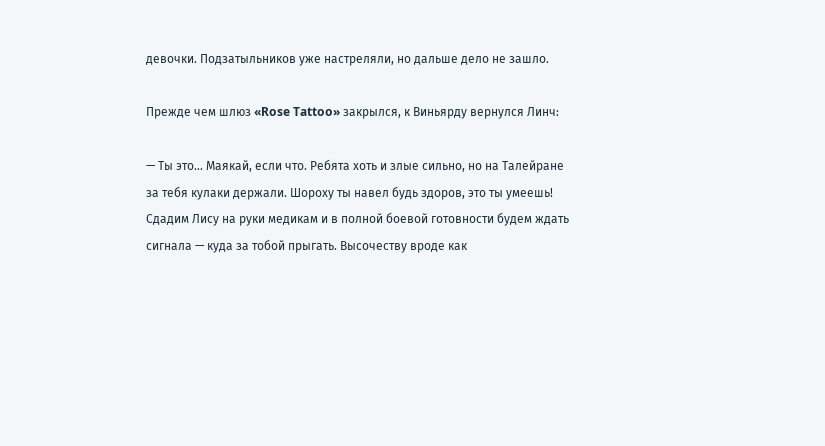девочки. Подзатыльников уже настреляли, но дальше дело не зашло.

Прежде чем шлюз «Rose Tattoo» закрылся, к Виньярду вернулся Линч:

— Ты это… Маякай, если что. Ребята хоть и злые сильно, но на Талейране за тебя кулаки держали. Шороху ты навел будь здоров, это ты умеешь! Сдадим Лису на руки медикам и в полной боевой готовности будем ждать сигнала — куда за тобой прыгать. Высочеству вроде как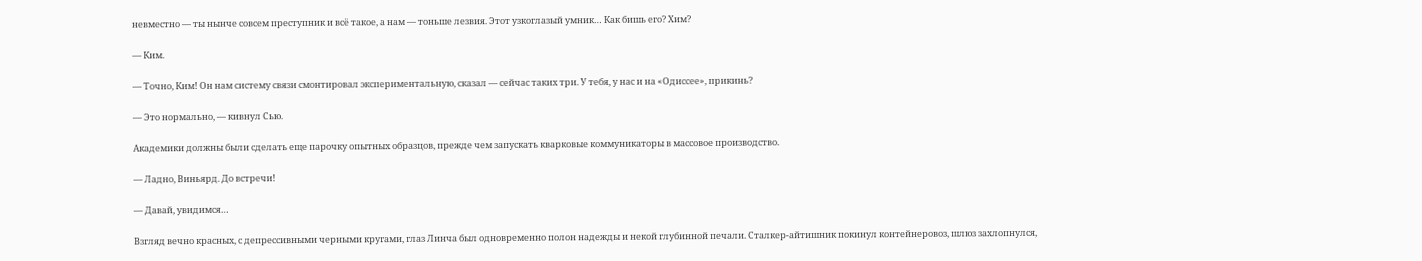невместно — ты нынче совсем преступник и всё такое, а нам — тоньше лезвия. Этот узкоглазый умник… Как бишь его? Хим?

— Ким.

— Точно, Ким! Он нам систему связи смонтировал экспериментальную, сказал — сейчас таких три. У тебя, у нас и на «Одиссее», прикинь?

— Это нормально, — кивнул Сью.

Академики должны были сделать еще парочку опытных образцов, прежде чем запускать кварковые коммуникаторы в массовое производство.

— Ладно, Виньярд. До встречи!

— Давай, увидимся…

Взгляд вечно красных, с депрессивными черными кругами, глаз Линча был одновременно полон надежды и некой глубинной печали. Сталкер-айтишник покинул контейнеровоз, шлюз захлопнулся,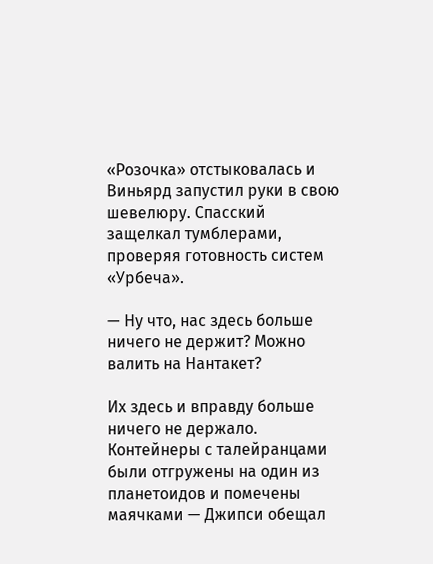«Розочка» отстыковалась и Виньярд запустил руки в свою шевелюру. Спасский защелкал тумблерами, проверяя готовность систем «Урбеча».

— Ну что, нас здесь больше ничего не держит? Можно валить на Нантакет?

Их здесь и вправду больше ничего не держало. Контейнеры с талейранцами были отгружены на один из планетоидов и помечены маячками — Джипси обещал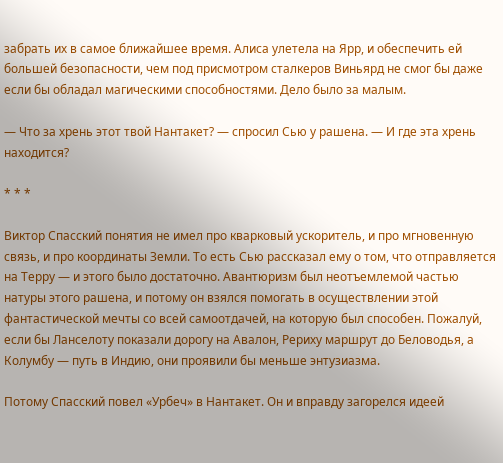забрать их в самое ближайшее время. Алиса улетела на Ярр, и обеспечить ей большей безопасности, чем под присмотром сталкеров Виньярд не смог бы даже если бы обладал магическими способностями. Дело было за малым.

— Что за хрень этот твой Нантакет? — спросил Сью у рашена. — И где эта хрень находится?

* * *

Виктор Спасский понятия не имел про кварковый ускоритель, и про мгновенную связь, и про координаты Земли. То есть Сью рассказал ему о том, что отправляется на Терру — и этого было достаточно. Авантюризм был неотъемлемой частью натуры этого рашена, и потому он взялся помогать в осуществлении этой фантастической мечты со всей самоотдачей, на которую был способен. Пожалуй, если бы Ланселоту показали дорогу на Авалон, Рериху маршрут до Беловодья, а Колумбу — путь в Индию, они проявили бы меньше энтузиазма.

Потому Спасский повел «Урбеч» в Нантакет. Он и вправду загорелся идеей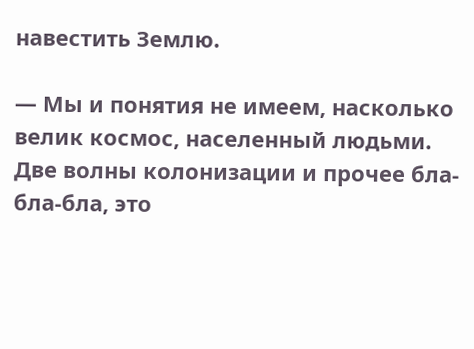навестить Землю.

— Мы и понятия не имеем, насколько велик космос, населенный людьми. Две волны колонизации и прочее бла-бла-бла, это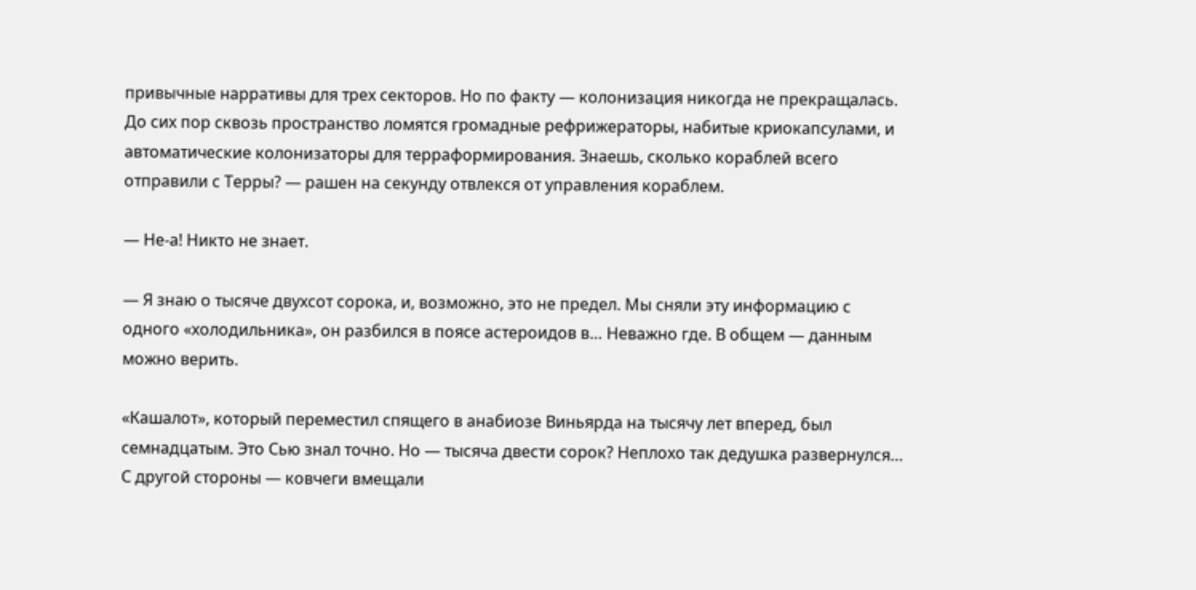привычные нарративы для трех секторов. Но по факту — колонизация никогда не прекращалась. До сих пор сквозь пространство ломятся громадные рефрижераторы, набитые криокапсулами, и автоматические колонизаторы для терраформирования. Знаешь, сколько кораблей всего отправили с Терры? — рашен на секунду отвлекся от управления кораблем.

— Не-а! Никто не знает.

— Я знаю о тысяче двухсот сорока, и, возможно, это не предел. Мы сняли эту информацию с одного «холодильника», он разбился в поясе астероидов в… Неважно где. В общем — данным можно верить.

«Кашалот», который переместил спящего в анабиозе Виньярда на тысячу лет вперед, был семнадцатым. Это Сью знал точно. Но — тысяча двести сорок? Неплохо так дедушка развернулся… С другой стороны — ковчеги вмещали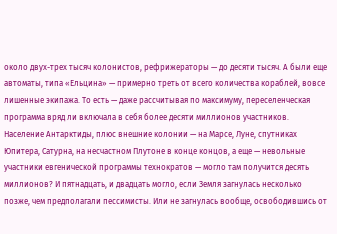около двух-трех тысяч колонистов, рефрижераторы — до десяти тысяч. А были еще автоматы, типа «Ельцина» — примерно треть от всего количества кораблей, вовсе лишенные экипажа. То есть — даже рассчитывая по максимуму, переселенческая программа вряд ли включала в себя более десяти миллионов участников. Население Антарктиды, плюс внешние колонии — на Марсе, Луне, спутниках Юпитера, Сатурна, на несчастном Плутоне в конце концов, а еще — невольные участники евгенической программы технократов — могло там получится десять миллионов? И пятнадцать, и двадцать могло, если Земля загнулась несколько позже, чем предполагали пессимисты. Или не загнулась вообще, освободившись от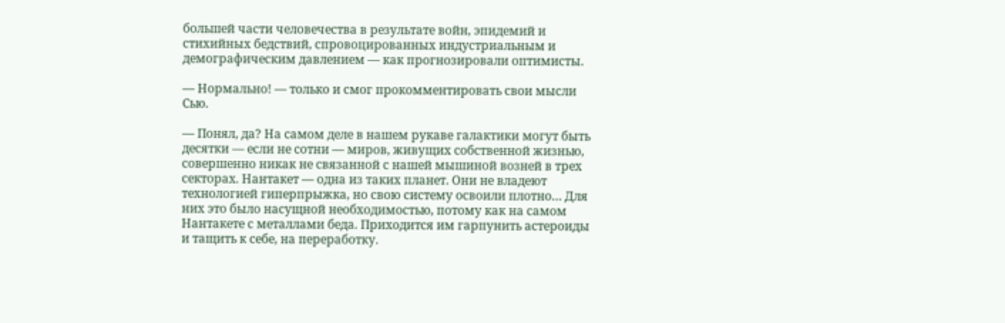большей части человечества в результате войн, эпидемий и стихийных бедствий, спровоцированных индустриальным и демографическим давлением — как прогнозировали оптимисты.

— Нормально! — только и смог прокомментировать свои мысли Сью.

— Понял, да? На самом деле в нашем рукаве галактики могут быть десятки — если не сотни — миров, живущих собственной жизнью, совершенно никак не связанной с нашей мышиной возней в трех секторах. Нантакет — одна из таких планет. Они не владеют технологией гиперпрыжка, но свою систему освоили плотно… Для них это было насущной необходимостью, потому как на самом Нантакете с металлами беда. Приходится им гарпунить астероиды и тащить к себе, на переработку.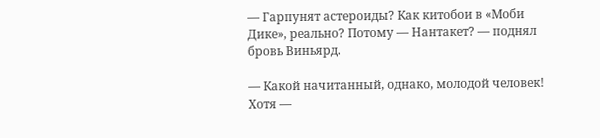— Гарпунят астероиды? Как китобои в «Моби Дике», реально? Потому — Нантакет? — поднял бровь Виньярд.

— Какой начитанный, однако, молодой человек! Хотя —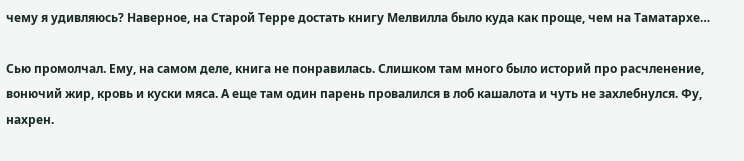чему я удивляюсь? Наверное, на Старой Терре достать книгу Мелвилла было куда как проще, чем на Таматархе…

Сью промолчал. Ему, на самом деле, книга не понравилась. Слишком там много было историй про расчленение, вонючий жир, кровь и куски мяса. А еще там один парень провалился в лоб кашалота и чуть не захлебнулся. Фу, нахрен.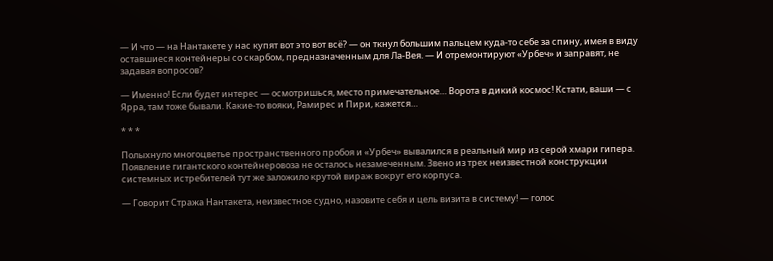— И что — на Нантакете у нас купят вот это вот всё? — он ткнул большим пальцем куда-то себе за спину, имея в виду оставшиеся контейнеры со скарбом, предназначенным для Ла-Вея. — И отремонтируют «Урбеч» и заправят, не задавая вопросов?

— Именно! Если будет интерес — осмотришься, место примечательное… Ворота в дикий космос! Кстати, ваши — с Ярра, там тоже бывали. Какие-то вояки, Рамирес и Пири, кажется…

* * *

Полыхнуло многоцветье пространственного пробоя и «Урбеч» вывалился в реальный мир из серой хмари гипера. Появление гигантского контейнеровоза не осталось незамеченным. Звено из трех неизвестной конструкции системных истребителей тут же заложило крутой вираж вокруг его корпуса.

— Говорит Стража Нантакета, неизвестное судно, назовите себя и цель визита в систему! — голос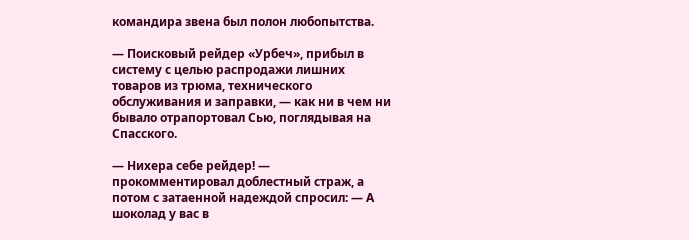командира звена был полон любопытства.

— Поисковый рейдер «Урбеч», прибыл в систему с целью распродажи лишних товаров из трюма, технического обслуживания и заправки, — как ни в чем ни бывало отрапортовал Сью, поглядывая на Спасского.

— Нихера себе рейдер! — прокомментировал доблестный страж, а потом с затаенной надеждой спросил: — А шоколад у вас в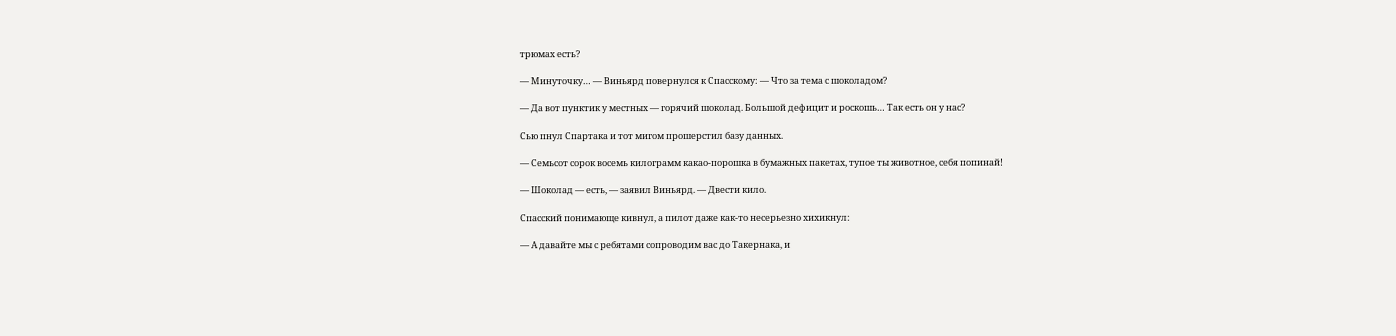трюмах есть?

— Минуточку… — Виньярд повернулся к Спасскому: — Что за тема с шоколадом?

— Да вот пунктик у местных — горячий шоколад. Большой дефицит и роскошь… Так есть он у нас?

Сью пнул Спартака и тот мигом прошерстил базу данных.

— Семьсот сорок восемь килограмм какао-порошка в бумажных пакетах, тупое ты животное, себя попинай!

— Шоколад — есть, — заявил Виньярд. — Двести кило.

Спасский понимающе кивнул, а пилот даже как-то несерьезно хихикнул:

— А давайте мы с ребятами сопроводим вас до Такернака, и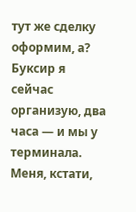тут же сделку оформим, а? Буксир я сейчас организую, два часа — и мы у терминала. Меня, кстати,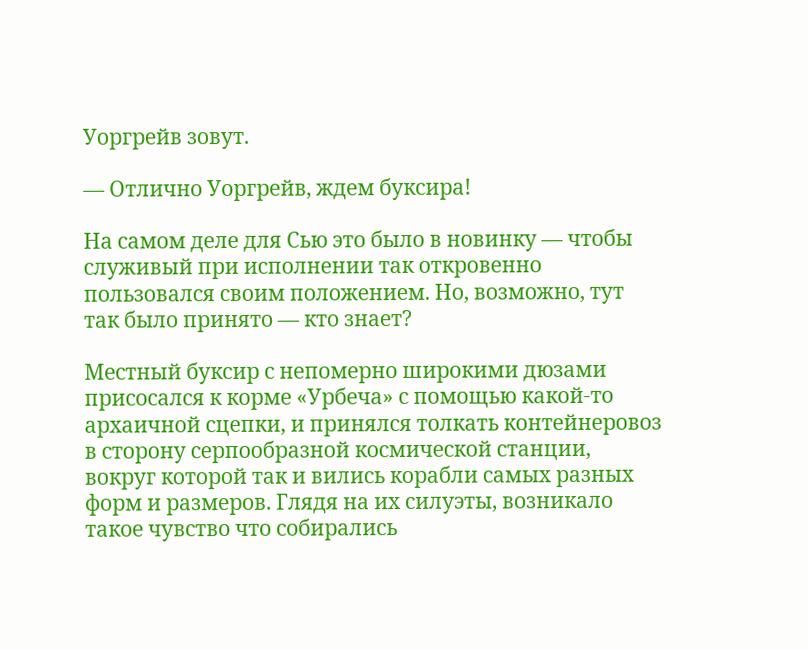Уоргрейв зовут.

— Отлично Уоргрейв, ждем буксира!

На самом деле для Сью это было в новинку — чтобы служивый при исполнении так откровенно пользовался своим положением. Но, возможно, тут так было принято — кто знает?

Местный буксир с непомерно широкими дюзами присосался к корме «Урбеча» с помощью какой-то архаичной сцепки, и принялся толкать контейнеровоз в сторону серпообразной космической станции, вокруг которой так и вились корабли самых разных форм и размеров. Глядя на их силуэты, возникало такое чувство что собирались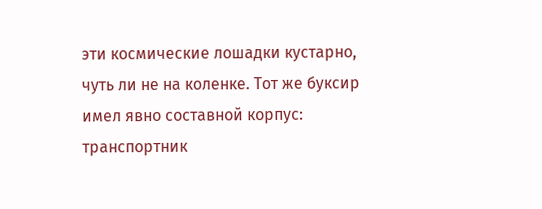эти космические лошадки кустарно, чуть ли не на коленке. Тот же буксир имел явно составной корпус: транспортник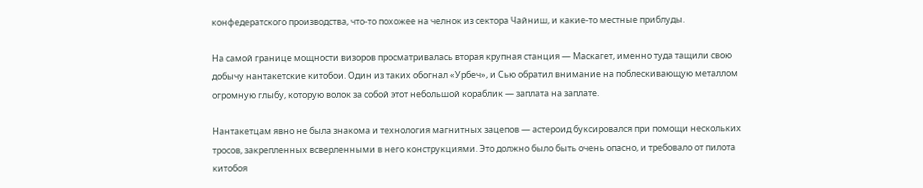конфедератского производства, что-то похожее на челнок из сектора Чайниш, и какие-то местные приблуды.

На самой границе мощности визоров просматривалась вторая крупная станция — Маскагет, именно туда тащили свою добычу нантакетские китобои. Один из таких обогнал «Урбеч», и Сью обратил внимание на поблескивающую металлом огромную глыбу, которую волок за собой этот небольшой кораблик — заплата на заплате.

Нантакетцам явно не была знакома и технология магнитных зацепов — астероид буксировался при помощи нескольких тросов, закрепленных всверленными в него конструкциями. Это должно было быть очень опасно, и требовало от пилота китобоя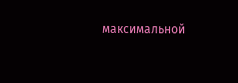максимальной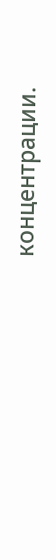концентрации.